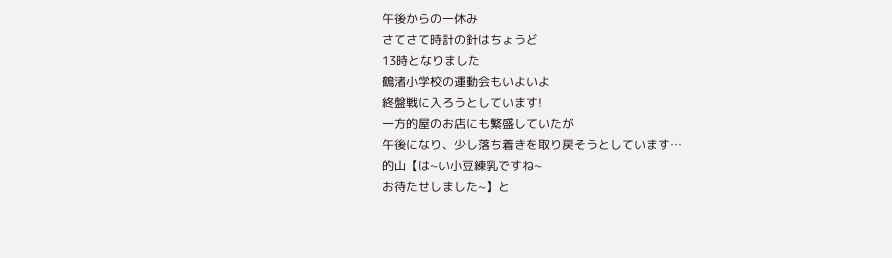午後からの一休み
さてさて時計の針はちょうど
13時となりました
鶴渚小学校の運動会もいよいよ
終盤戦に入ろうとしています!
一方的屋のお店にも繁盛していたが
午後になり、少し落ち着きを取り戻そうとしています…
的山【は~い小豆練乳ですね~
お待たせしました~】と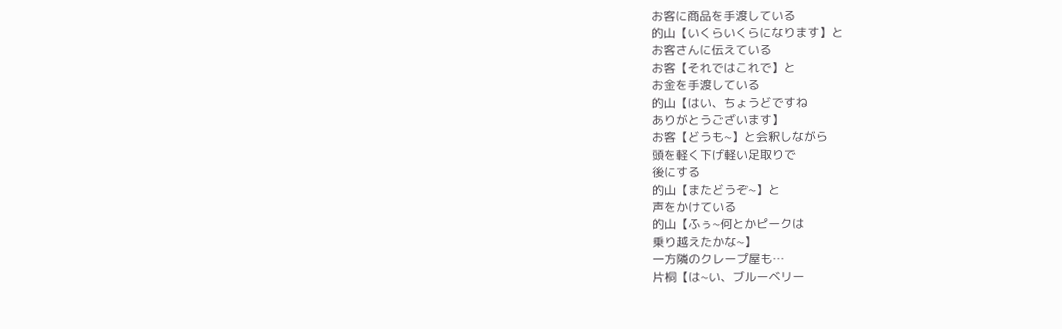お客に商品を手渡している
的山【いくらいくらになります】と
お客さんに伝えている
お客【それではこれで】と
お金を手渡している
的山【はい、ちょうどですね
ありがとうございます】
お客【どうも~】と会釈しながら
頭を軽く下げ軽い足取りで
後にする
的山【またどうぞ~】と
声をかけている
的山【ふぅ~何とかピークは
乗り越えたかな~】
一方隣のクレープ屋も…
片桐【は~い、ブルーベリー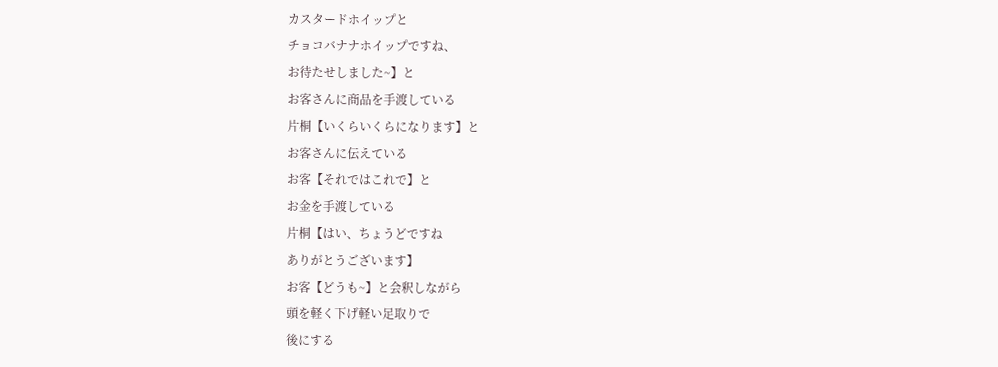カスタードホイップと
チョコバナナホイップですね、
お待たせしました~】と
お客さんに商品を手渡している
片桐【いくらいくらになります】と
お客さんに伝えている
お客【それではこれで】と
お金を手渡している
片桐【はい、ちょうどですね
ありがとうございます】
お客【どうも~】と会釈しながら
頭を軽く下げ軽い足取りで
後にする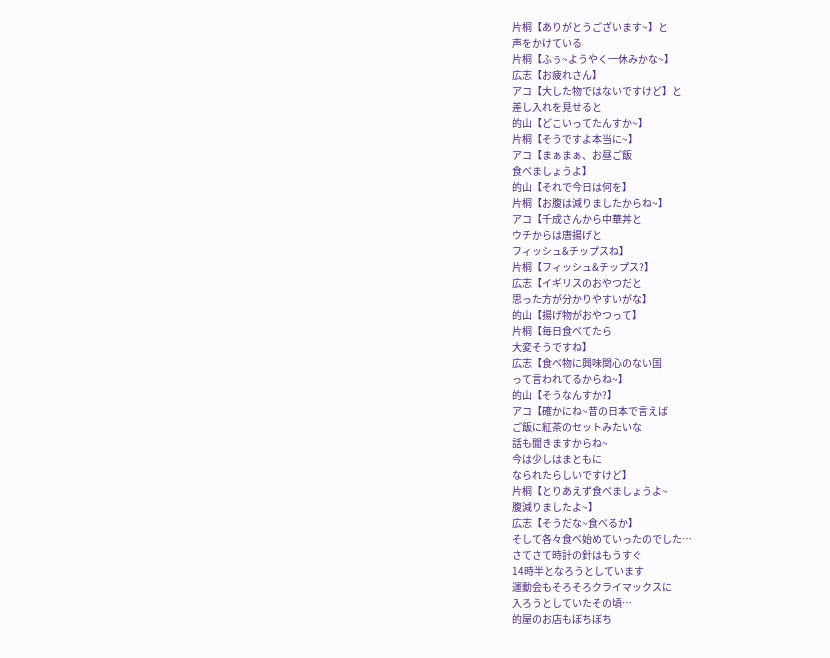片桐【ありがとうございます~】と
声をかけている
片桐【ふぅ~ようやく一休みかな~】
広志【お疲れさん】
アコ【大した物ではないですけど】と
差し入れを見せると
的山【どこいってたんすか~】
片桐【そうですよ本当に~】
アコ【まぁまぁ、お昼ご飯
食べましょうよ】
的山【それで今日は何を】
片桐【お腹は減りましたからね~】
アコ【千成さんから中華丼と
ウチからは唐揚げと
フィッシュ&チップスね】
片桐【フィッシュ&チップス?】
広志【イギリスのおやつだと
思った方が分かりやすいがな】
的山【揚げ物がおやつって】
片桐【毎日食べてたら
大変そうですね】
広志【食べ物に興味関心のない国
って言われてるからね~】
的山【そうなんすか?】
アコ【確かにね~昔の日本で言えば
ご飯に紅茶のセットみたいな
話も聞きますからね~
今は少しはまともに
なられたらしいですけど】
片桐【とりあえず食べましょうよ~
腹減りましたよ~】
広志【そうだな~食べるか】
そして各々食べ始めていったのでした…
さてさて時計の針はもうすぐ
14時半となろうとしています
運動会もそろそろクライマックスに
入ろうとしていたその頃…
的屋のお店もぼちぼち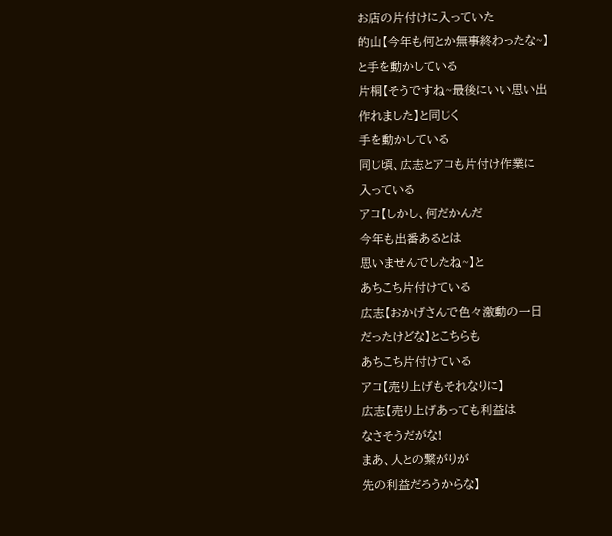お店の片付けに入っていた
的山【今年も何とか無事終わったな~】
と手を動かしている
片桐【そうですね~最後にいい思い出
作れました】と同じく
手を動かしている
同じ頃、広志とアコも片付け作業に
入っている
アコ【しかし、何だかんだ
今年も出番あるとは
思いませんでしたね~】と
あちこち片付けている
広志【おかげさんで色々激動の一日
だったけどな】とこちらも
あちこち片付けている
アコ【売り上げもそれなりに】
広志【売り上げあっても利益は
なさそうだがな!
まあ、人との繋がりが
先の利益だろうからな】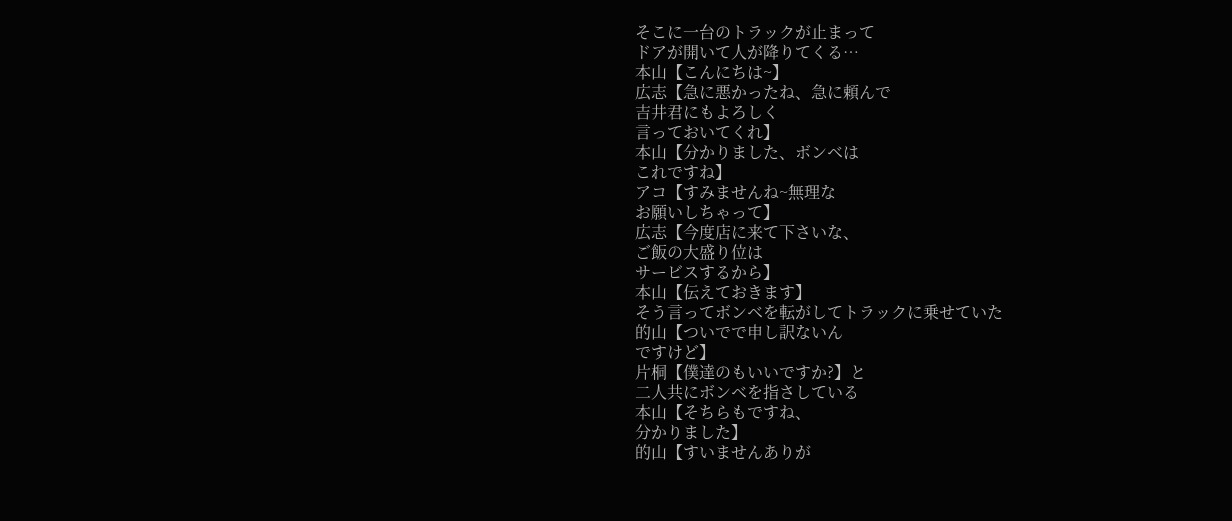そこに一台のトラックが止まって
ドアが開いて人が降りてくる…
本山【こんにちは~】
広志【急に悪かったね、急に頼んで
吉井君にもよろしく
言っておいてくれ】
本山【分かりました、ボンベは
これですね】
アコ【すみませんね~無理な
お願いしちゃって】
広志【今度店に来て下さいな、
ご飯の大盛り位は
サービスするから】
本山【伝えておきます】
そう言ってボンベを転がしてトラックに乗せていた
的山【ついでで申し訳ないん
ですけど】
片桐【僕達のもいいですか?】と
二人共にボンベを指さしている
本山【そちらもですね、
分かりました】
的山【すいませんありが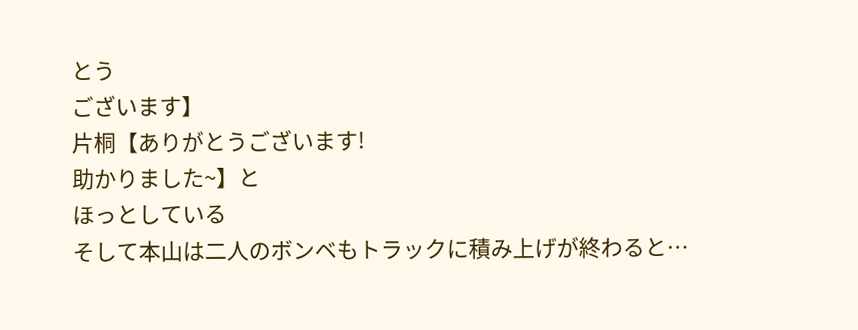とう
ございます】
片桐【ありがとうございます!
助かりました~】と
ほっとしている
そして本山は二人のボンベもトラックに積み上げが終わると…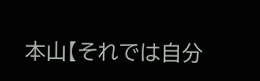本山【それでは自分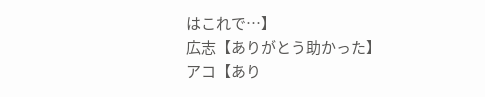はこれで…】
広志【ありがとう助かった】
アコ【あり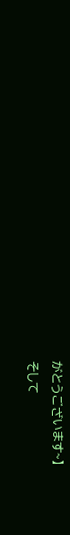がとうございます~】
そして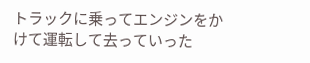トラックに乗ってエンジンをかけて運転して去っていった